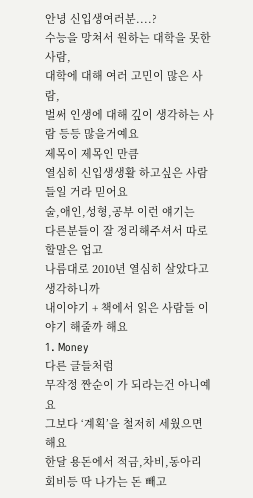안녕 신입생여러분....?
수능을 망쳐서 원하는 대학을 못한 사람,
대학에 대해 여러 고민이 많은 사람,
벌써 인생에 대해 깊이 생각하는 사람 등등 많을거예요
제목이 제목인 만큼
열심히 신입생생활 하고싶은 사람들일 거라 믿어요
술,애인,성형,공부 이런 얘기는
다른분들이 잘 정리해주셔서 따로 할말은 업고
나름대로 2010년 열심히 살았다고 생각하니까
내이야기 + 책에서 읽은 사람들 이야기 해줄까 해요
1. Money
다른 글들처럼
무작정 짠순이 가 되라는건 아니예요
그보다 ‘계획’을 철저히 세웠으면 해요
한달 용돈에서 적금,차비,동아리 회비등 딱 나가는 돈 빼고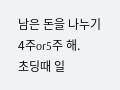남은 돈을 나누기 4주or5주 해.
초딩때 일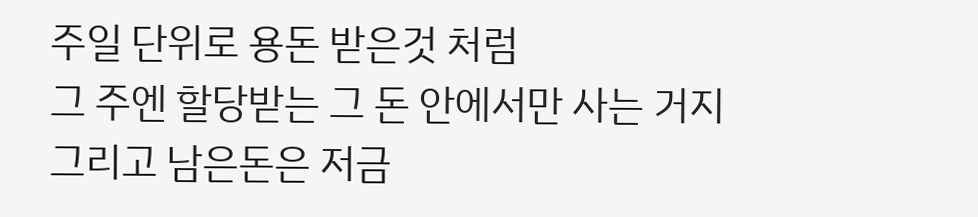주일 단위로 용돈 받은것 처럼
그 주엔 할당받는 그 돈 안에서만 사는 거지
그리고 남은돈은 저금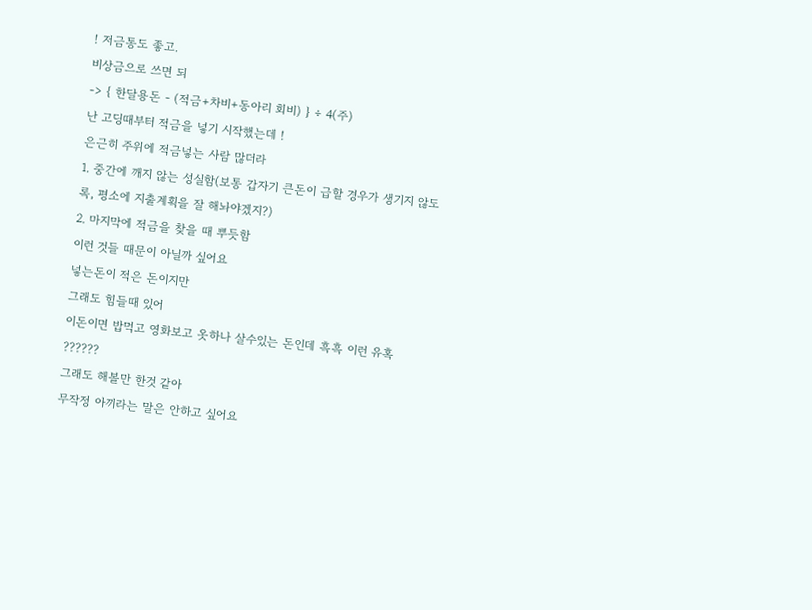! 저금통도 좋고.
비상금으로 쓰면 되
-> { 한달용돈 - (적금+차비+동아리 회비) } ÷ 4(주)
난 고딩때부터 적금을 넣기 시작했는데 !
은근히 주위에 적금넣는 사람 많더라
1. 중간에 깨지 않는 성실함(보통 갑자기 큰돈이 급할 경우가 생기지 않도록, 평소에 지출계획을 잘 해놔야겠지?)
2. 마지막에 적금을 찾을 때 뿌듯함
이런 것들 때문이 아닐까 싶어요
넣는돈이 적은 돈이지만
그래도 힘들때 있어
이돈이면 밥먹고 영화보고 옷하나 살수있는 돈인데 흑흑 이런 유혹 ??????
그래도 해볼만 한것 같아
무작정 아끼라는 말은 안하고 싶어요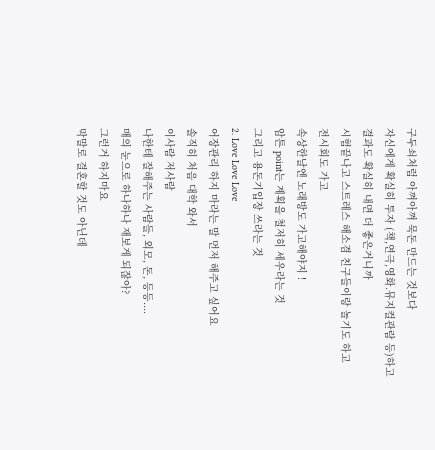구두쇠처럼 아껴아껴 묵돈 만드는 것보다
자신에게 확실히 투자 (책,연극,영화.뮤지컬관람 등)하고
결과도 확실히 내면 더 좋은거니까
시험끝나고 스트레스 해소겸 친구들이랑 놀기도 하고
전시회도 가고
속상한날엔 노래방도 가고해야지 !
암튼 point는 계획을 철저히 세우라는 것
그리고 용돈기입장 쓰라는 것
2. Love Love Love
어장관리 하지 마라는 말 먼저 해주고 싶어요
솔직히 처음 대학 와서
이사람 저사람
나한테 잘해주는 사람들, 외모, 돈, 등등....
매의 눈으로 하나하나 재보게 되잖아?
그런거 하지마요
막말로 결혼할 것도 아닌데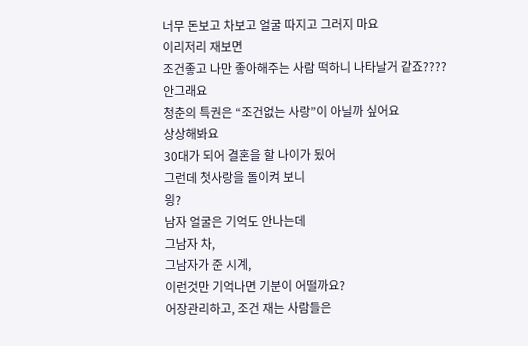너무 돈보고 차보고 얼굴 따지고 그러지 마요
이리저리 재보면
조건좋고 나만 좋아해주는 사람 떡하니 나타날거 같죠????
안그래요
청춘의 특권은 “조건없는 사랑”이 아닐까 싶어요
상상해봐요
30대가 되어 결혼을 할 나이가 됬어
그런데 첫사랑을 돌이켜 보니
읭?
남자 얼굴은 기억도 안나는데
그남자 차,
그남자가 준 시계,
이런것만 기억나면 기분이 어떨까요?
어장관리하고, 조건 재는 사람들은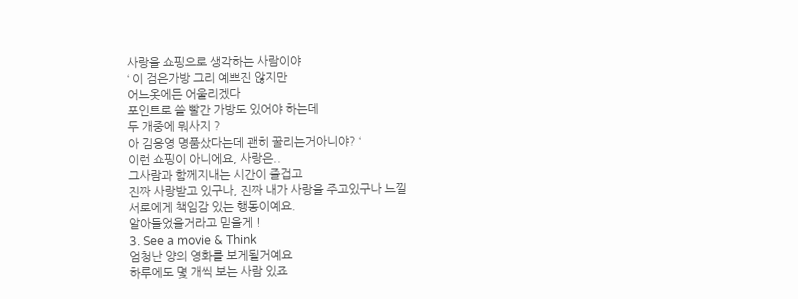사랑을 쇼핑으로 생각하는 사람이야
‘ 이 검은가방 그리 예쁘진 않지만
어느옷에든 어울리겠다
포인트로 쓸 빨간 가방도 있어야 하는데
두 개중에 뭐사지 ?
아 김응영 명품샀다는데 괜히 꿀리는거아니야? ‘
이런 쇼핑이 아니에요, 사랑은..
그사람과 함께지내는 시간이 즐겁고
진짜 사랑받고 있구나, 진짜 내가 사랑을 주고있구나 느낄
서로에게 책임감 있는 행동이예요.
알아들었을거라고 믿을게 !
3. See a movie & Think
엄청난 양의 영화를 보게될거예요
하루에도 몇 개씩 보는 사람 있죠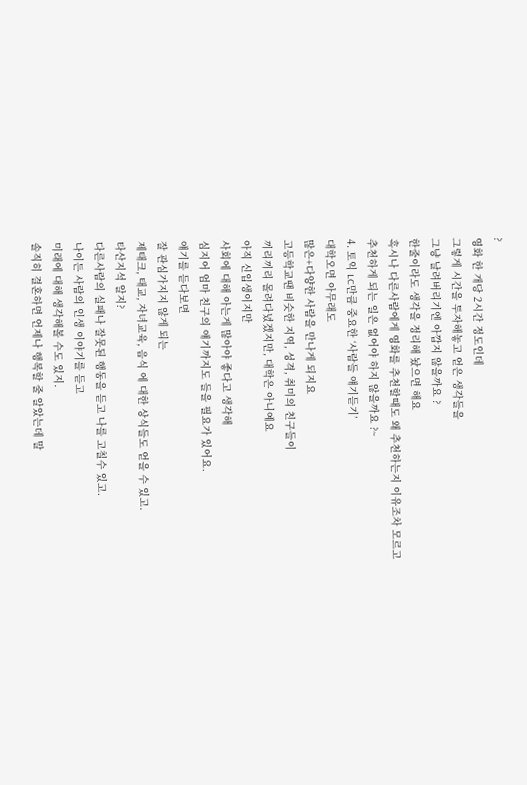?
영화 한 개당 2시간 정도인데
그렇게 시간을 투자해놓고 얻은 생각들을
그냥 날려버리기엔 아깝지 않을까요 ?
한줄이라도 생각을 정리해 놨으면 해요
혹시나 다른사람에게 영화를 추천할때도 왜 추천하는지 이유조차 모르고
추천하게 되는 일은 없어야 하지 않을까요 ?~
4. 토익 LC만큼 중요한 ‘사람들 얘기듣기’
대학오면 아무래도
많은+다양한 사람을 만나게 되지요
고등학교땐 비슷한 지역, 성격, 취미의 친구들이
끼리끼리 몰려다녔겠지만, 대학은 아니예요
아직 신입생이지만
사회에 대해 아는게 많아야 좋다고 생각해
심지어 엄마 친구의 얘기까지도 들을 필요가 있어요.
얘기를 듣다보면
잘 관심가지지 않게 되는
제태크, 태교, 자녀교육, 음식 에 대한 상식들도 얻을 수 있고.
타산지석 알지?
다른사람의 실패나 잘못된 행동을 듣고 나를 고칠수 있고.
나이든 사람의 인생 이야기를 듣고
미래에 대해 생각해볼 수도 있지.
솔직히 결혼하면 언제나 행복할 줄 알았는데 말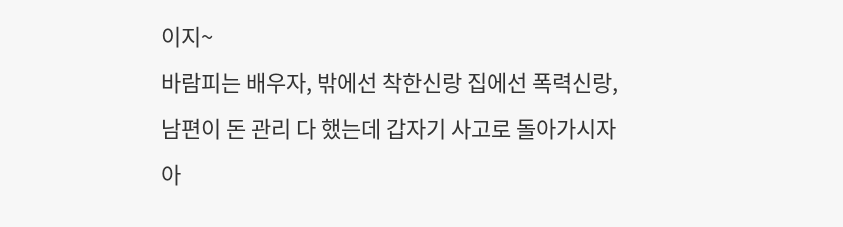이지~
바람피는 배우자, 밖에선 착한신랑 집에선 폭력신랑,
남편이 돈 관리 다 했는데 갑자기 사고로 돌아가시자
아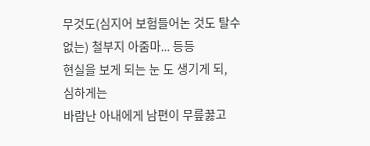무것도(심지어 보험들어논 것도 탈수없는) 철부지 아줌마... 등등
현실을 보게 되는 눈 도 생기게 되,
심하게는
바람난 아내에게 남편이 무릎꿇고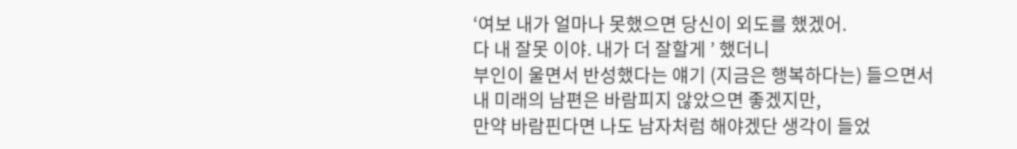‘여보 내가 얼마나 못했으면 당신이 외도를 했겠어.
다 내 잘못 이야. 내가 더 잘할게 ’ 했더니
부인이 울면서 반성했다는 얘기 (지금은 행복하다는) 들으면서
내 미래의 남편은 바람피지 않았으면 좋겠지만,
만약 바람핀다면 나도 남자처럼 해야겠단 생각이 들었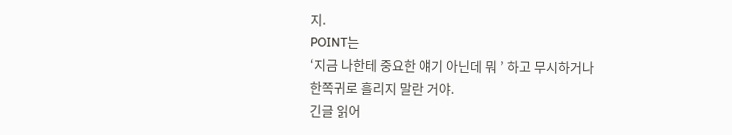지.
POINT는
‘지금 나한테 중요한 얘기 아닌데 뭐 ’ 하고 무시하거나
한쪽귀로 흘리지 말란 거야.
긴글 읽어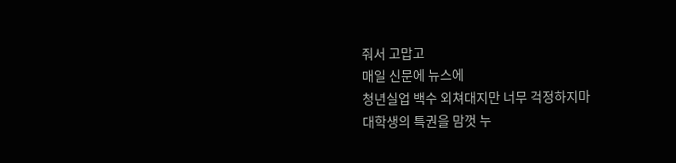줘서 고맙고
매일 신문에 뉴스에
청년실업 백수 외쳐대지만 너무 걱정하지마
대학생의 특권을 맘껏 누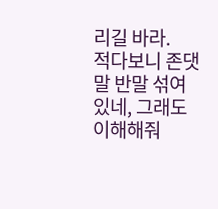리길 바라.
적다보니 존댓말 반말 섞여 있네, 그래도 이해해줘